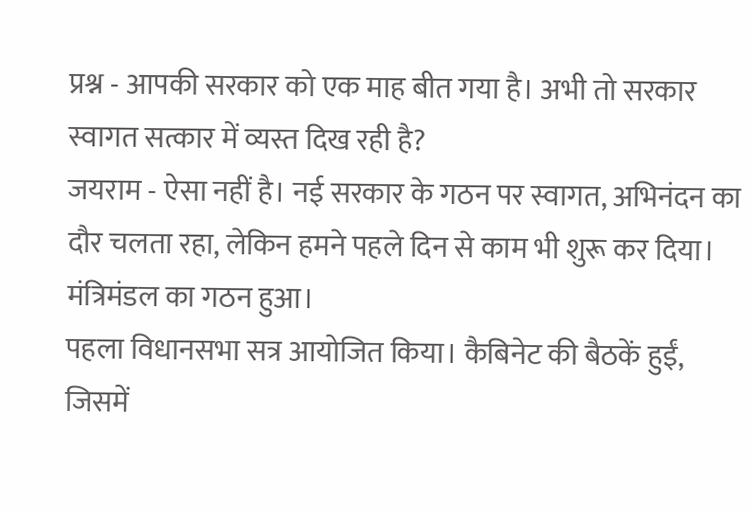प्रश्न - आपकी सरकार को एक माह बीत गया है। अभी तो सरकार स्वागत सत्कार में व्यस्त दिख रही है?
जयराम - ऐसा नहीं है। नई सरकार के गठन पर स्वागत, अभिनंदन का दौर चलता रहा, लेकिन हमने पहले दिन से काम भी शुरू कर दिया। मंत्रिमंडल का गठन हुआ।
पहला विधानसभा सत्र आयोजित किया। कैबिनेट की बैठकें हुईं, जिसमें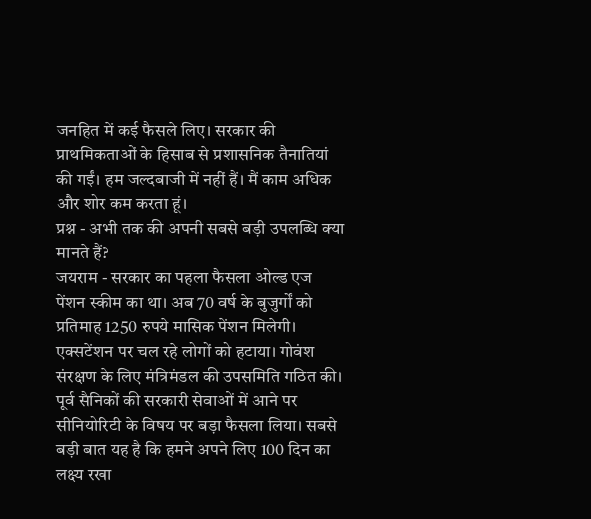जनहित में कई फैसले लिए। सरकार की प्राथमिकताओं के हिसाब से प्रशासनिक तैनातियां की गईं। हम जल्दबाजी में नहीं हैं। मैं काम अधिक और शोर कम करता हूं।
प्रश्न - अभी तक की अपनी सबसे बड़ी उपलब्धि क्या मानते हैं?
जयराम - सरकार का पहला फैसला ओल्ड एज पेंशन स्कीम का था। अब 70 वर्ष के बुजुर्गों को प्रतिमाह 1250 रुपये मासिक पेंशन मिलेगी। एक्सटेंशन पर चल रहे लोगों को हटाया। गोवंश संरक्षण के लिए मंत्रिमंडल की उपसमिति गठित की।
पूर्व सैनिकों की सरकारी सेवाओं में आने पर सीनियोरिटी के विषय पर बड़ा फैसला लिया। सबसे बड़ी बात यह है कि हमने अपने लिए 100 दिन का लक्ष्य रखा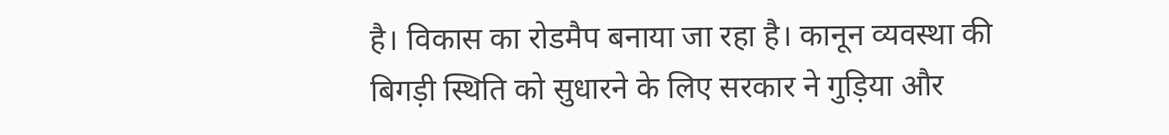है। विकास का रोडमैप बनाया जा रहा है। कानून व्यवस्था की बिगड़ी स्थिति को सुधारने के लिए सरकार ने गुड़िया और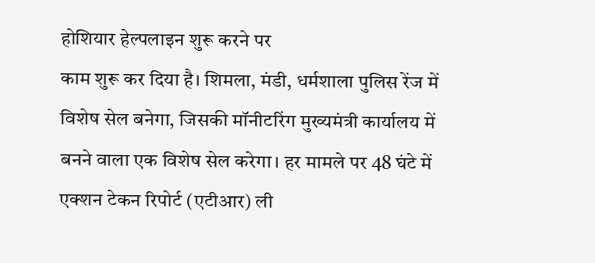होशियार हेल्पलाइन शुरू करने पर
काम शुरू कर दिया है। शिमला, मंडी, धर्मशाला पुलिस रेंज में विशेष सेल बनेगा, जिसकी मॉनीटरिंग मुख्यमंत्री कार्यालय में बनने वाला एक विशेष सेल करेगा। हर मामले पर 48 घंटे में एक्शन टेकन रिपोर्ट (एटीआर) ली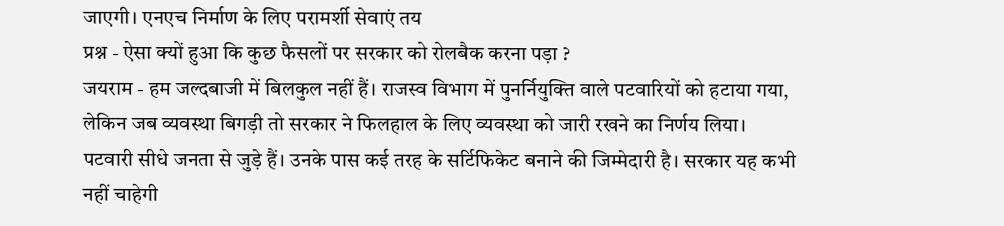जाएगी। एनएच निर्माण के लिए परामर्शी सेवाएं तय
प्रश्न - ऐसा क्यों हुआ कि कुछ फैसलों पर सरकार को रोलबैक करना पड़ा ?
जयराम - हम जल्दबाजी में बिलकुल नहीं हैं। राजस्व विभाग में पुनर्नियुक्ति वाले पटवारियों को हटाया गया, लेकिन जब व्यवस्था बिगड़ी तो सरकार ने फिलहाल के लिए व्यवस्था को जारी रखने का निर्णय लिया।
पटवारी सीधे जनता से जुड़े हैं। उनके पास कई तरह के सर्टिफिकेट बनाने की जिम्मेदारी है। सरकार यह कभी नहीं चाहेगी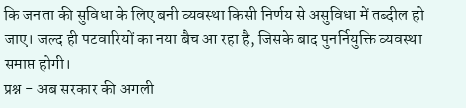कि जनता की सुविधा के लिए बनी व्यवस्था किसी निर्णय से असुविधा में तब्दील हो जाए। जल्द ही पटवारियों का नया बैच आ रहा है, जिसके बाद पुनर्नियुक्ति व्यवस्था समाप्त होगी।
प्रश्न - अब सरकार की अगली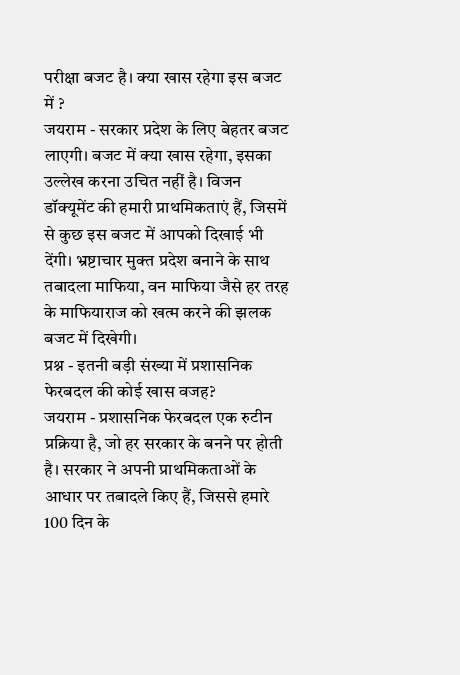परीक्षा बजट है। क्या खास रहेगा इस बजट में ?
जयराम - सरकार प्रदेश के लिए बेहतर बजट लाएगी। बजट में क्या खास रहेगा, इसका उल्लेख करना उचित नहीं है। विजन डॉक्यूमेंट की हमारी प्राथमिकताएं हैं, जिसमें से कुछ इस बजट में आपको दिखाई भी देंगी। भ्रष्टाचार मुक्त प्रदेश बनाने के साथ तबादला माफिया, वन माफिया जैसे हर तरह के माफियाराज को खत्म करने की झलक बजट में दिखेगी।
प्रश्न - इतनी बड़ी संख्या में प्रशासनिक फेरबदल की कोई खास वजह?
जयराम - प्रशासनिक फेरबदल एक रुटीन प्रक्रिया है, जो हर सरकार के बनने पर होती है। सरकार ने अपनी प्राथमिकताओं के आधार पर तबादले किए हैं, जिससे हमारे 100 दिन के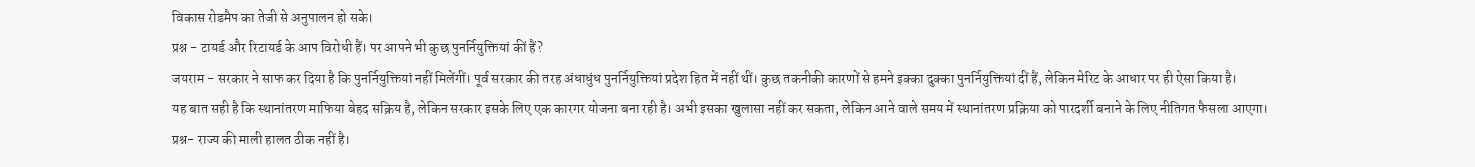विकास रोडमैप का तेजी से अनुपालन हो सके।
प्रश्न - टायर्ड और रिटायर्ड के आप विरोधी हैं। पर आपने भी कुछ पुनर्नियुक्तियां कीं हैं?
जयराम - सरकार ने साफ कर दिया है कि पुनर्नियुक्तियां नहीं मिलेंगीं। पूर्व सरकार की तरह अंधाधुंध पुनर्नियुक्तियां प्रदेश हित में नहीं थीं। कुछ तकनीकी कारणों से हमने इक्का दुक्का पुनर्नियुक्तियां दीं हैं, लेकिन मेरिट के आधार पर ही ऐसा किया है।
यह बात सही है कि स्थानांतरण माफिया बेहद सक्रिय है, लेकिन सरकार इसके लिए एक कारगर योजना बना रही है। अभी इसका खुलासा नहीं कर सकता, लेकिन आने वाले समय में स्थानांतरण प्रक्रिया को पारदर्शी बनाने के लिए नीतिगत फैसला आएगा।
प्रश्न- राज्य की माली हालत ठीक नहीं है।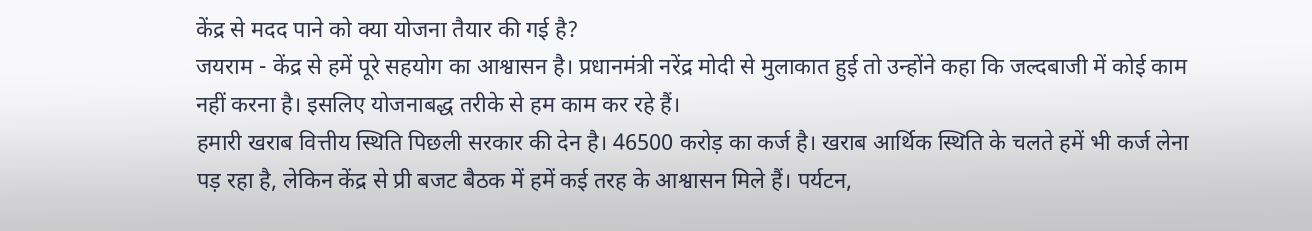केंद्र से मदद पाने को क्या योजना तैयार की गई है?
जयराम - केंद्र से हमें पूरे सहयोग का आश्वासन है। प्रधानमंत्री नरेंद्र मोदी से मुलाकात हुई तो उन्होंने कहा कि जल्दबाजी में कोई काम नहीं करना है। इसलिए योजनाबद्ध तरीके से हम काम कर रहे हैं।
हमारी खराब वित्तीय स्थिति पिछली सरकार की देन है। 46500 करोड़ का कर्ज है। खराब आर्थिक स्थिति के चलते हमें भी कर्ज लेना पड़ रहा है, लेकिन केंद्र से प्री बजट बैठक में हमें कई तरह के आश्वासन मिले हैं। पर्यटन,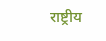राष्ट्रीय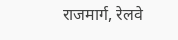राजमार्ग, रेलवे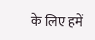के लिए हमें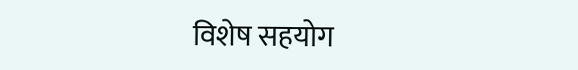विशेष सहयोग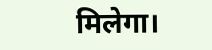मिलेगा।